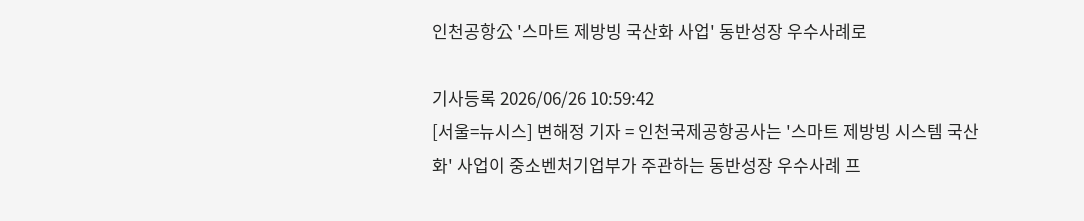인천공항公 '스마트 제방빙 국산화 사업' 동반성장 우수사례로

기사등록 2026/06/26 10:59:42
[서울=뉴시스] 변해정 기자 = 인천국제공항공사는 '스마트 제방빙 시스템 국산화' 사업이 중소벤처기업부가 주관하는 동반성장 우수사례 프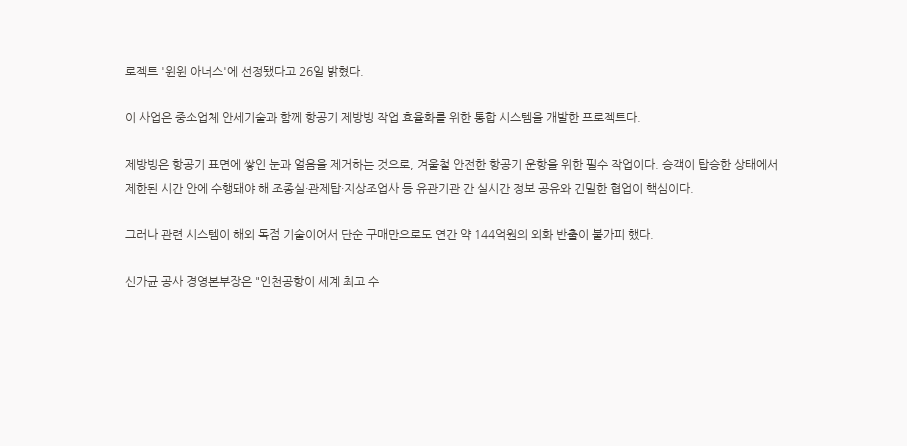로젝트 '윈윈 아너스'에 선정됐다고 26일 밝혔다.

이 사업은 중소업체 안세기술과 함께 항공기 제방빙 작업 효율화를 위한 통합 시스템을 개발한 프로젝트다.

제방빙은 항공기 표면에 쌓인 눈과 얼음을 제거하는 것으로, 겨울철 안전한 항공기 운항을 위한 필수 작업이다. 승객이 탑승한 상태에서 제한된 시간 안에 수행돼야 해 조종실·관제탑·지상조업사 등 유관기관 간 실시간 정보 공유와 긴밀한 협업이 핵심이다.

그러나 관련 시스템이 해외 독점 기술이어서 단순 구매만으로도 연간 약 144억원의 외화 반출이 불가피 했다.

신가균 공사 경영본부장은 "인천공항이 세계 최고 수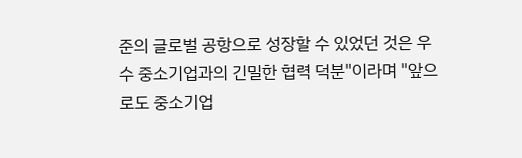준의 글로벌 공항으로 성장할 수 있었던 것은 우수 중소기업과의 긴밀한 협력 덕분"이라며 "앞으로도 중소기업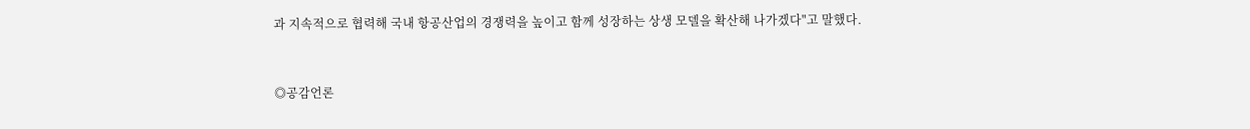과 지속적으로 협력해 국내 항공산업의 경쟁력을 높이고 함께 성장하는 상생 모델을 확산해 나가겠다"고 말했다.


◎공감언론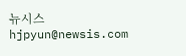뉴시스 hjpyun@newsis.com